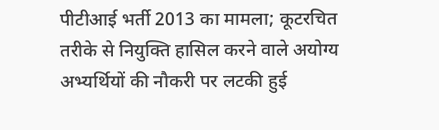पीटीआई भर्ती 2013 का मामला; कूटरचित तरीके से नियुक्ति हासिल करने वाले अयोग्य अभ्यर्थियों की नौकरी पर लटकी हुई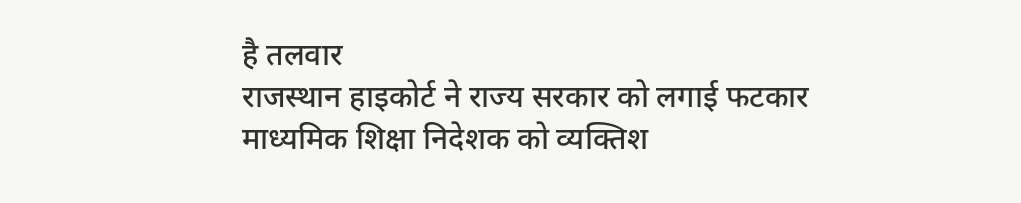है तलवार
राजस्थान हाइकोर्ट ने राज्य सरकार को लगाई फटकार
माध्यमिक शिक्षा निदेशक को व्यक्तिश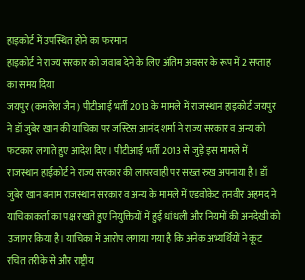हाइकोर्ट में उपस्थित होने का फरमान
हाइकोर्ट ने राज्य सरकार को जवाब देने के लिए अंतिम अवसर के रूप में 2 सप्ताह का समय दिया
जयपुर (कमलेश जैन) पीटीआई भर्ती 2013 के मामले में राजस्थान हाइकोर्ट जयपुर ने डॉ जुबेर खान की याचिका पर जस्टिस आनंद शर्मा ने राज्य सरकार व अन्य को फटकार लगाते हुए आदेश दिए। पीटीआई भर्ती 2013 से जुड़े इस मामले में राजस्थान हाईकोर्ट ने राज्य सरकार की लापरवाही पर सख्त रुख अपनाया है। डॉ जुबेर खान बनाम राजस्थान सरकार व अन्य के मामले में एडवोकेट तनवीर अहमद ने याचिकाकर्ता का पक्ष रखते हुए नियुक्तियों में हुई धांधली और नियमों की अनदेखी को उजागर किया है। याचिका में आरोप लगाया गया है कि अनेक अभ्यर्थियों ने कूट रचित तरीके से और राष्ट्रीय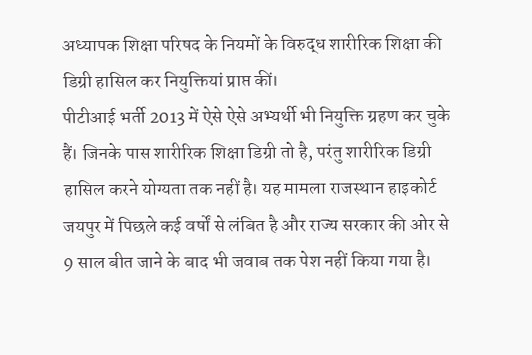अध्यापक शिक्षा परिषद के नियमों के विरुद्ध शारीरिक शिक्षा की डिग्री हासिल कर नियुक्तियां प्राप्त कीं।
पीटीआई भर्ती 2013 में ऐसे ऐसे अभ्यर्थी भी नियुक्ति ग्रहण कर चुके हैं। जिनके पास शारीरिक शिक्षा डिग्री तो है, परंतु शारीरिक डिग्री हासिल करने योग्यता तक नहीं है। यह मामला राजस्थान हाइकोर्ट जयपुर में पिछले कई वर्षों से लंबित है और राज्य सरकार की ओर से 9 साल बीत जाने के बाद भी जवाब तक पेश नहीं किया गया है।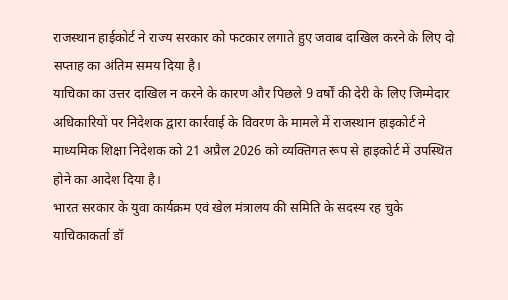राजस्थान हाईकोर्ट ने राज्य सरकार को फटकार लगाते हुए जवाब दाखिल करने के लिए दो सप्ताह का अंतिम समय दिया है।
याचिका का उत्तर दाखिल न करने के कारण और पिछले 9 वर्षों की देरी के लिए जिम्मेदार अधिकारियों पर निदेशक द्वारा कार्रवाई के विवरण के मामले में राजस्थान हाइकोर्ट ने माध्यमिक शिक्षा निदेशक को 21 अप्रैल 2026 को व्यक्तिगत रूप से हाइकोर्ट में उपस्थित होने का आदेश दिया है।
भारत सरकार के युवा कार्यक्रम एवं खेल मंत्रालय की समिति के सदस्य रह चुके याचिकाकर्ता डॉ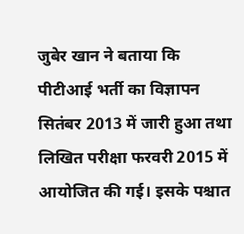जुबेर खान ने बताया कि पीटीआई भर्ती का विज्ञापन सितंबर 2013 में जारी हुआ तथा लिखित परीक्षा फरवरी 2015 में आयोजित की गई। इसके पश्चात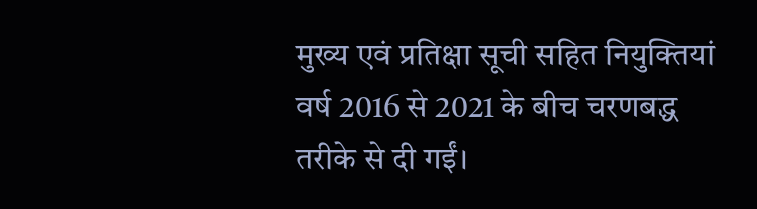मुख्य एवं प्रतिक्षा सूची सहित नियुक्तियां वर्ष 2016 से 2021 के बीच चरणबद्ध तरीके से दी गईं।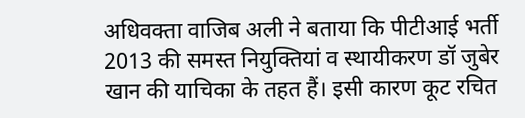अधिवक्ता वाजिब अली ने बताया कि पीटीआई भर्ती 2013 की समस्त नियुक्तियां व स्थायीकरण डॉ जुबेर खान की याचिका के तहत हैं। इसी कारण कूट रचित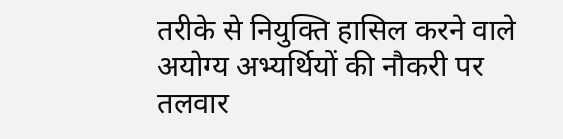तरीके से नियुक्ति हासिल करने वाले अयोग्य अभ्यर्थियों की नौकरी पर तलवार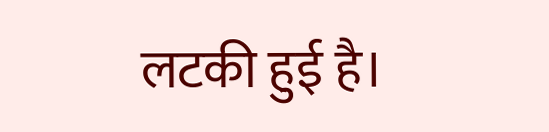लटकी हुई है।